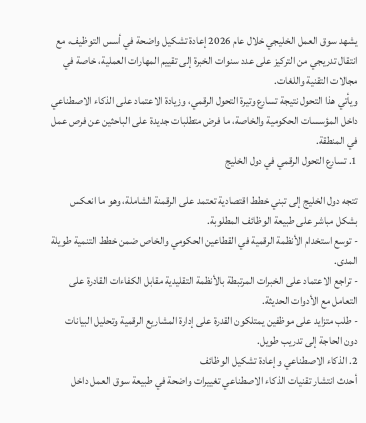يشهد سوق العمل الخليجي خلال عام 2026 إعادة تشكيل واضحة في أسس التوظيف، مع انتقال تدريجي من التركيز على عدد سنوات الخبرة إلى تقييم المهارات العملية، خاصة في مجالات التقنية واللغات.
ويأتي هذا التحول نتيجة تسارع وتيرة التحول الرقمي، وزيادة الاعتماد على الذكاء الاصطناعي داخل المؤسسات الحكومية والخاصة، ما فرض متطلبات جديدة على الباحثين عن فرص عمل في المنطقة.
1. تسارع التحول الرقمي في دول الخليج

تتجه دول الخليج إلى تبني خطط اقتصادية تعتمد على الرقمنة الشاملة، وهو ما انعكس بشكل مباشر على طبيعة الوظائف المطلوبة.
- توسع استخدام الأنظمة الرقمية في القطاعين الحكومي والخاص ضمن خطط التنمية طويلة المدى.
- تراجع الاعتماد على الخبرات المرتبطة بالأنظمة التقليدية مقابل الكفاءات القادرة على التعامل مع الأدوات الحديثة.
- طلب متزايد على موظفين يمتلكون القدرة على إدارة المشاريع الرقمية وتحليل البيانات دون الحاجة إلى تدريب طويل.
2. الذكاء الاصطناعي وإعادة تشكيل الوظائف
أحدث انتشار تقنيات الذكاء الاصطناعي تغييرات واضحة في طبيعة سوق العمل داخل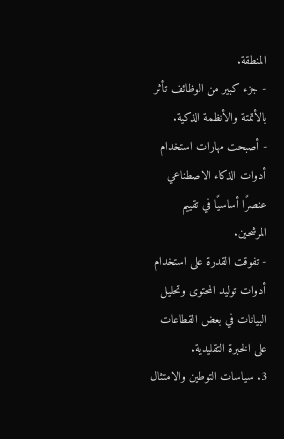المنطقة.
- جزء كبير من الوظائف تأثر بالأتمتة والأنظمة الذكية.
- أصبحت مهارات استخدام أدوات الذكاء الاصطناعي عنصرًا أساسيًا في تقييم المرشحين.
- تفوقت القدرة على استخدام أدوات توليد المحتوى وتحليل البيانات في بعض القطاعات على الخبرة التقليدية.
3. سياسات التوطين والامتثال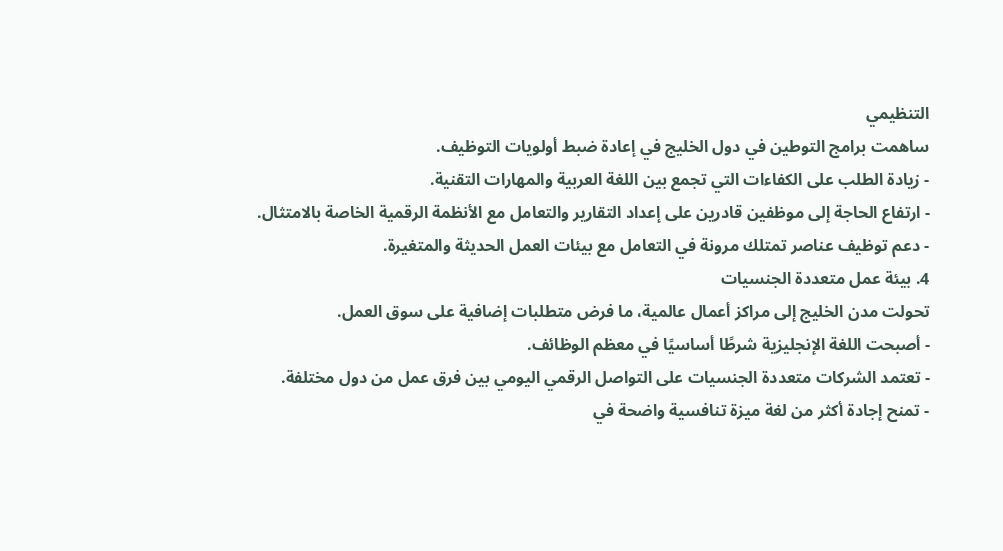التنظيمي
ساهمت برامج التوطين في دول الخليج في إعادة ضبط أولويات التوظيف.
- زيادة الطلب على الكفاءات التي تجمع بين اللغة العربية والمهارات التقنية.
- ارتفاع الحاجة إلى موظفين قادرين على إعداد التقارير والتعامل مع الأنظمة الرقمية الخاصة بالامتثال.
- دعم توظيف عناصر تمتلك مرونة في التعامل مع بيئات العمل الحديثة والمتغيرة.
4. بيئة عمل متعددة الجنسيات
تحولت مدن الخليج إلى مراكز أعمال عالمية، ما فرض متطلبات إضافية على سوق العمل.
- أصبحت اللغة الإنجليزية شرطًا أساسيًا في معظم الوظائف.
- تعتمد الشركات متعددة الجنسيات على التواصل الرقمي اليومي بين فرق عمل من دول مختلفة.
- تمنح إجادة أكثر من لغة ميزة تنافسية واضحة في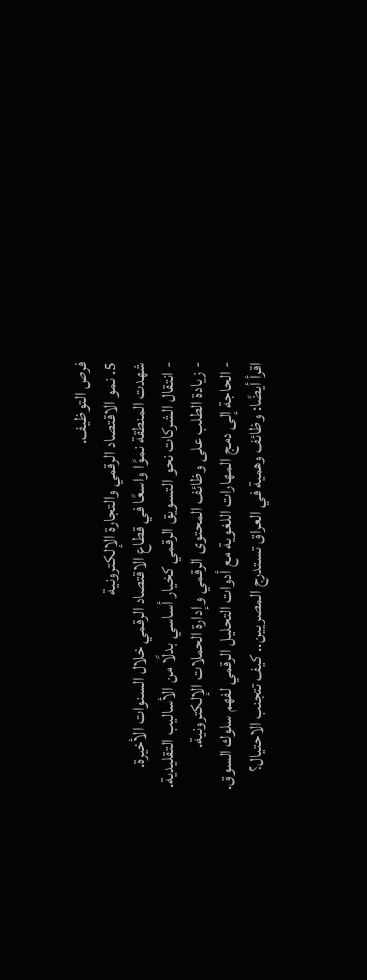فرص التوظيف.
5. نمو الاقتصاد الرقمي والتجارة الإلكترونية
شهدت المنطقة نموًا واسعًا في قطاع الاقتصاد الرقمي خلال السنوات الأخيرة.
- انتقال الشركات نحو التسويق الرقمي كخيار أساسي بدلًا من الأساليب التقليدية.
- زيادة الطلب على وظائف المحتوى الرقمي وإدارة الحملات الإلكترونية.
- الحاجة إلى دمج المهارات اللغوية مع أدوات التحليل الرقمي لفهم سلوك السوق.
اقرأ أيضًا: وظائف وهمية في العراق تستدرج المصريين.. كيف تتجنب الاحتيال؟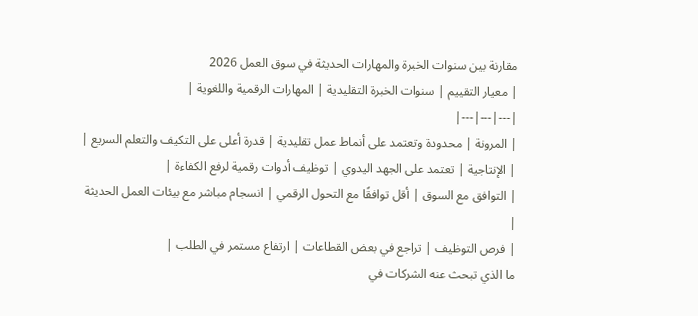مقارنة بين سنوات الخبرة والمهارات الحديثة في سوق العمل 2026
| معيار التقييم | سنوات الخبرة التقليدية | المهارات الرقمية واللغوية |
|---|---|---|
| المرونة | محدودة وتعتمد على أنماط عمل تقليدية | قدرة أعلى على التكيف والتعلم السريع |
| الإنتاجية | تعتمد على الجهد اليدوي | توظيف أدوات رقمية لرفع الكفاءة |
| التوافق مع السوق | أقل توافقًا مع التحول الرقمي | انسجام مباشر مع بيئات العمل الحديثة |
| فرص التوظيف | تراجع في بعض القطاعات | ارتفاع مستمر في الطلب |
ما الذي تبحث عنه الشركات في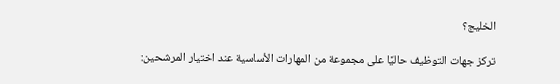الخليج؟

تركز جهات التوظيف حاليًا على مجموعة من المهارات الأساسية عند اختيار المرشحين: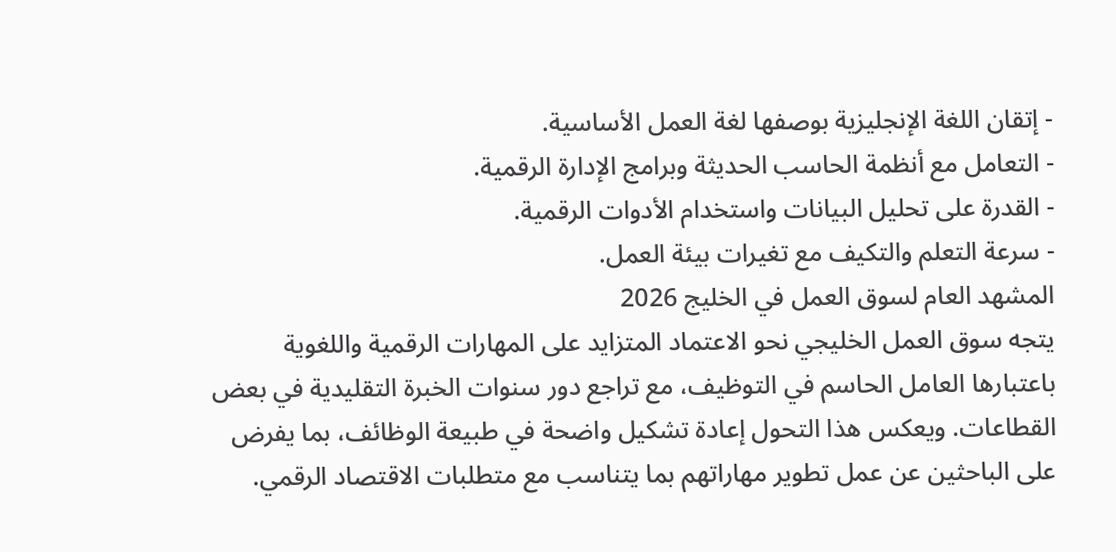- إتقان اللغة الإنجليزية بوصفها لغة العمل الأساسية.
- التعامل مع أنظمة الحاسب الحديثة وبرامج الإدارة الرقمية.
- القدرة على تحليل البيانات واستخدام الأدوات الرقمية.
- سرعة التعلم والتكيف مع تغيرات بيئة العمل.
المشهد العام لسوق العمل في الخليج 2026
يتجه سوق العمل الخليجي نحو الاعتماد المتزايد على المهارات الرقمية واللغوية باعتبارها العامل الحاسم في التوظيف، مع تراجع دور سنوات الخبرة التقليدية في بعض القطاعات. ويعكس هذا التحول إعادة تشكيل واضحة في طبيعة الوظائف، بما يفرض على الباحثين عن عمل تطوير مهاراتهم بما يتناسب مع متطلبات الاقتصاد الرقمي.